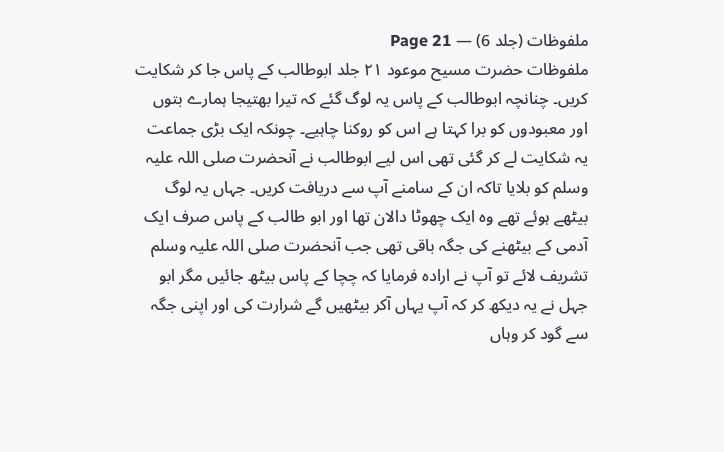ملفوظات (جلد 6) — Page 21
ملفوظات حضرت مسیح موعود ۲۱ جلد ابوطالب کے پاس جا کر شکایت کریں۔ چنانچہ ابوطالب کے پاس یہ لوگ گئے کہ تیرا بھتیجا ہمارے بتوں اور معبودوں کو برا کہتا ہے اس کو روکنا چاہیے۔ چونکہ ایک بڑی جماعت یہ شکایت لے کر گئی تھی اس لیے ابوطالب نے آنحضرت صلی اللہ علیہ وسلم کو بلایا تاکہ ان کے سامنے آپ سے دریافت کریں۔ جہاں یہ لوگ بیٹھے ہوئے تھے وہ ایک چھوٹا دالان تھا اور ابو طالب کے پاس صرف ایک آدمی کے بیٹھنے کی جگہ باقی تھی جب آنحضرت صلی اللہ علیہ وسلم تشریف لائے تو آپ نے ارادہ فرمایا کہ چچا کے پاس بیٹھ جائیں مگر ابو جہل نے یہ دیکھ کر کہ آپ یہاں آکر بیٹھیں گے شرارت کی اور اپنی جگہ سے گود کر وہاں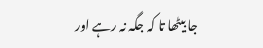جا بیٹھا تا کہ جگہ نہ رہے اور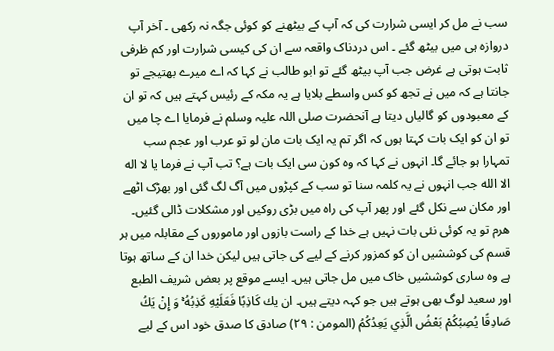سب نے مل کر ایسی شرارت کی کہ آپ کے بیٹھنے کو کوئی جگہ نہ رکھی ۔ آخر آپ دروازہ ہی میں بیٹھ گئے ۔ اس دردناک واقعہ سے ان کی کیسی شرارت اور کم ظرفی ثابت ہوتی ہے غرض جب آپ بیٹھ گئے تو ابو طالب نے کہا کہ اے میرے بھتیجے تو جانتا ہے کہ میں نے تجھ کو کس واسطے بلایا ہے یہ مکہ کے رئیس کہتے ہیں کہ تو ان کے معبودوں کو گالیاں دیتا ہے آنحضرت صلی اللہ علیہ وسلم نے فرمایا اے چا میں تو ان کو ایک بات کہتا ہوں کہ اگر تم یہ ایک بات مان لو تو عرب اور عجم سب تمہارا ہو جائے گا۔ انہوں نے کہا کہ وہ کون سی ایک بات ہے؟ تب آپ نے فرما یا لا اله الا الله جب انہوں نے یہ کلمہ سنا تو سب کے کپڑوں میں آگ لگ گئی اور بھڑک اٹھے اور مکان سے نکل گئے اور پھر آپ کی راہ میں بڑی روکیں اور مشکلات ڈالی گئیں۔ هرم تو یہ کوئی نئی بات نہیں ہے خدا کے راست بازوں اور ماموروں کے مقابلہ میں ہر قسم کی کوششیں ان کو کمزور کرنے کے لیے کی جاتی ہیں لیکن خدا ان کے ساتھ ہوتا ہے وہ ساری کوششیں خاک میں مل جاتی ہیں۔ ایسے موقع پر بعض شریف الطبع اور سعید لوگ بھی ہوتے ہیں جو کہہ دیتے ہیں۔ ان يك كَاذِبًا فَعَلَيْهِ كَذِبُهُ ۚ وَ إِنْ يَكُ صَادِقًا يُصِبُكُمْ بَعْضُ الَّذِي يَعِدُكُمُ (المومن : ۲۹) صادق کا صدق خود اس کے لیے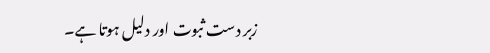زبر دست ثبوت اور دلیل ہوتا ہے۔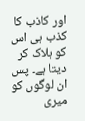اور کاذب کا کذب ہی اس کو ہلاک کر دیتا ہے۔ پس ان لوگوں کو میری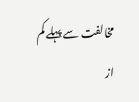مخالفت سے پہلے کم از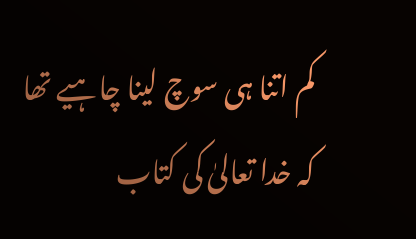کم اتنا ہی سوچ لینا چاہیے تھا کہ خدا تعالیٰ کی کتاب